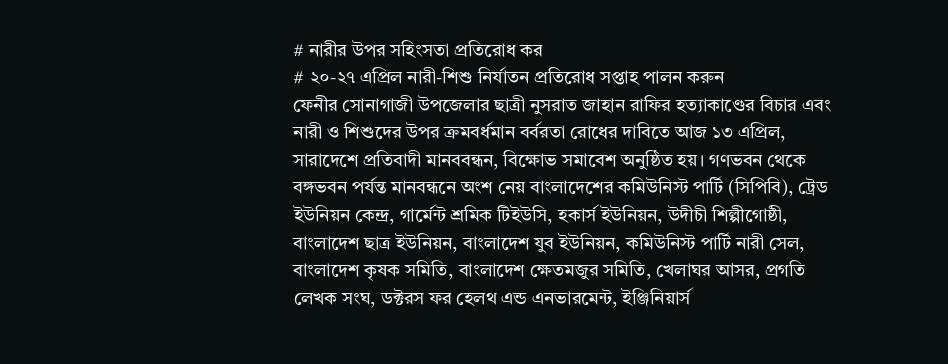# নারীর উপর সহিংসতা প্রতিরোধ কর
# ২০-২৭ এপ্রিল নারী-শিশু নির্যাতন প্রতিরোধ সপ্তাহ পালন করুন
ফেনীর সোনাগাজী উপজেলার ছাত্রী নুসরাত জাহান রাফির হত্যাকাণ্ডের বিচার এবং নারী ও শিশুদের উপর ক্রমবর্ধমান বর্বরতা রোধের দাবিতে আজ ১৩ এপ্রিল, সারাদেশে প্রতিবাদী মানববন্ধন, বিক্ষোভ সমাবেশ অনুষ্ঠিত হয়। গণভবন থেকে বঙ্গভবন পর্যন্ত মানবন্ধনে অংশ নেয় বাংলাদেশের কমিউনিস্ট পার্টি (সিপিবি), ট্রেড ইউনিয়ন কেন্দ্র, গার্মেন্ট শ্রমিক টিইউসি, হকার্স ইউনিয়ন, উদীচী শিল্পীগোষ্ঠী, বাংলাদেশ ছাত্র ইউনিয়ন, বাংলাদেশ যুব ইউনিয়ন, কমিউনিস্ট পার্টি নারী সেল, বাংলাদেশ কৃষক সমিতি, বাংলাদেশ ক্ষেতমজুর সমিতি, খেলাঘর আসর, প্রগতি লেখক সংঘ, ডক্টরস ফর হেলথ এন্ড এনভারমেন্ট, ইঞ্জিনিয়ার্স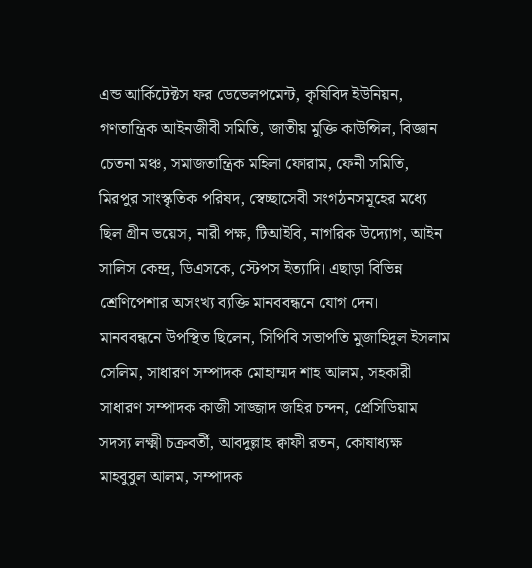এন্ড আর্কিটেক্টস ফর ডেভেলপমেন্ট, কৃষিবিদ ইউনিয়ন, গণতান্ত্রিক আইনজীবী সমিতি, জাতীয় মুক্তি কাউন্সিল, বিজ্ঞান চেতনা মঞ্চ, সমাজতান্ত্রিক মহিলা ফোরাম, ফেনী সমিতি, মিরপুর সাংস্কৃতিক পরিষদ, স্বেচ্ছাসেবী সংগঠনসমূহের মধ্যে ছিল গ্রীন ভয়েস, নারী পক্ষ, টিআইবি, নাগরিক উদ্যোগ, আইন সালিস কেন্দ্র, ডিএসকে, স্টেপস ইত্যাদি। এছাড়া বিভিন্ন শ্রেণিপেশার অসংখ্য ব্যক্তি মানববন্ধনে যোগ দেন।
মানববন্ধনে উপস্থিত ছিলেন, সিপিবি সভাপতি মুজাহিদুল ইসলাম সেলিম, সাধারণ সম্পাদক মোহাম্মদ শাহ আলম, সহকারী সাধারণ সম্পাদক কাজী সাজ্জাদ জহির চন্দন, প্রেসিডিয়াম সদস্য লক্ষ্মী চক্রবর্তী, আবদুল্লাহ ক্বাফী রতন, কোষাধ্যক্ষ মাহবুবুল আলম, সম্পাদক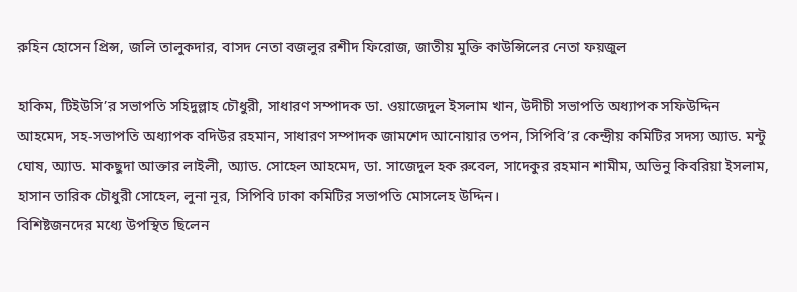রুহিন হোসেন প্রিন্স, জলি তালুকদার, বাসদ নেতা বজলুর রশীদ ফিরোজ, জাতীয় মুক্তি কাউন্সিলের নেতা ফয়জুল

হাকিম, টিইউসি’র সভাপতি সহিদুল্লাহ চৌধুরী, সাধারণ সম্পাদক ডা. ওয়াজেদুল ইসলাম খান, উদীচী সভাপতি অধ্যাপক সফিউদ্দিন আহমেদ, সহ-সভাপতি অধ্যাপক বদিউর রহমান, সাধারণ সম্পাদক জামশেদ আনোয়ার তপন, সিপিবি’র কেন্দ্রীয় কমিটির সদস্য অ্যাড. মন্টু ঘোষ, অ্যাড. মাকছুদা আক্তার লাইলী, অ্যাড. সোহেল আহমেদ, ডা. সাজেদুল হক রুবেল, সাদেকুর রহমান শামীম, অভিনু কিবরিয়া ইসলাম, হাসান তারিক চৌধুরী সোহেল, লুনা নূর, সিপিবি ঢাকা কমিটির সভাপতি মোসলেহ উদ্দিন।
বিশিষ্টজনদের মধ্যে উপস্থিত ছিলেন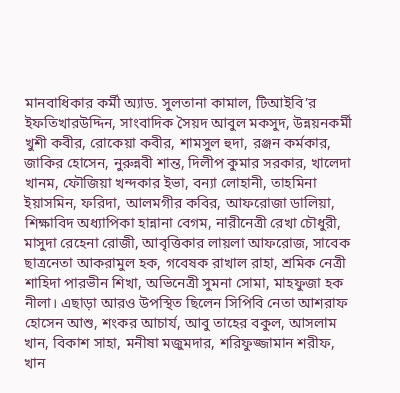মানবাধিকার কর্মী অ্যাড. সুলতানা কামাল, টিআইবি’র ইফতিখারউদ্দিন, সাংবাদিক সৈয়দ আবুল মকসুদ, উন্নয়নকর্মী খুশী কবীর, রোকেয়া কবীর, শামসুল হুদা, রঞ্জন কর্মকার, জাকির হোসেন, নুরুন্নবী শান্ত, দিলীপ কুমার সরকার, খালেদা খানম, ফৌজিয়া খন্দকার ইভা, বন্যা লোহানী, তাহমিনা ইয়াসমিন, ফরিদা, আলমগীর কবির, আফরোজা ডালিয়া, শিক্ষাবিদ অধ্যাপিকা হান্নানা বেগম, নারীনেত্রী রেখা চৌধুরী, মাসুদা রেহেনা রোজী, আবৃত্তিকার লায়লা আফরোজ, সাবেক ছাত্রনেতা আকরামুল হক, গবেষক রাখাল রাহা, শ্রমিক নেত্রী শাহিদা পারভীন শিখা, অভিনেত্রী সুমনা সোমা, মাহফুজা হক নীলা। এছাড়া আরও উপস্থিত ছিলেন সিপিবি নেতা আশরাফ হোসেন আশু, শংকর আচার্য, আবু তাহের বকুল, আসলাম খান, বিকাশ সাহা, মনীষা মজুমদার, শরিফুজ্জামান শরীফ, খান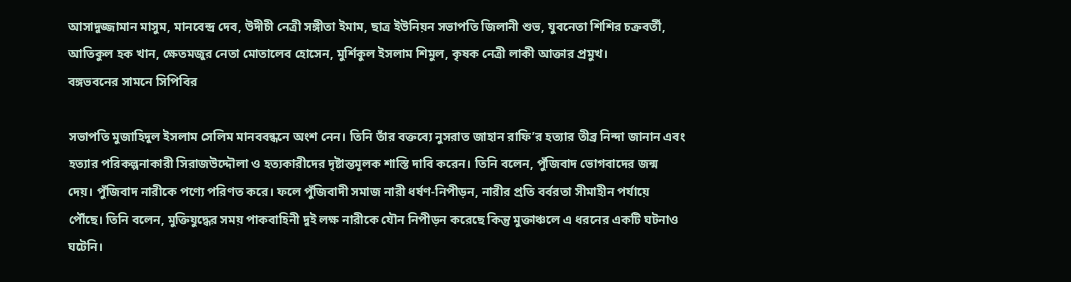আসাদুজ্জামান মাসুম, মানবেন্দ্র দেব, উদীচী নেত্রী সঙ্গীতা ইমাম, ছাত্র ইউনিয়ন সভাপতি জিলানী শুভ, যুবনেতা শিশির চক্রবর্তী, আতিকুল হক খান, ক্ষেতমজুর নেতা মোতালেব হোসেন, মুর্শিকুল ইসলাম শিমুল, কৃষক নেত্রী লাকী আক্তার প্রমুখ।
বঙ্গভবনের সামনে সিপিবির

সভাপতি মুজাহিদুল ইসলাম সেলিম মানববন্ধনে অংশ নেন। তিনি তাঁর বক্তব্যে নুসরাত জাহান রাফি’র হত্যার তীব্র নিন্দা জানান এবং হত্যার পরিকল্পনাকারী সিরাজউদ্দৌলা ও হত্যকারীদের দৃষ্টান্তমূলক শাস্তি দাবি করেন। তিনি বলেন, পুঁজিবাদ ভোগবাদের জন্ম দেয়। পুঁজিবাদ নারীকে পণ্যে পরিণত করে। ফলে পুঁজিবাদী সমাজ নারী ধর্ষণ-নিপীড়ন, নারীর প্রতি বর্বরতা সীমাহীন পর্যায়ে পৌঁছে। তিনি বলেন, মুক্তিযুদ্ধের সময় পাকবাহিনী দুই লক্ষ নারীকে যৌন নিপীড়ন করেছে কিন্তু মুক্তাঞ্চলে এ ধরনের একটি ঘটনাও ঘটেনি।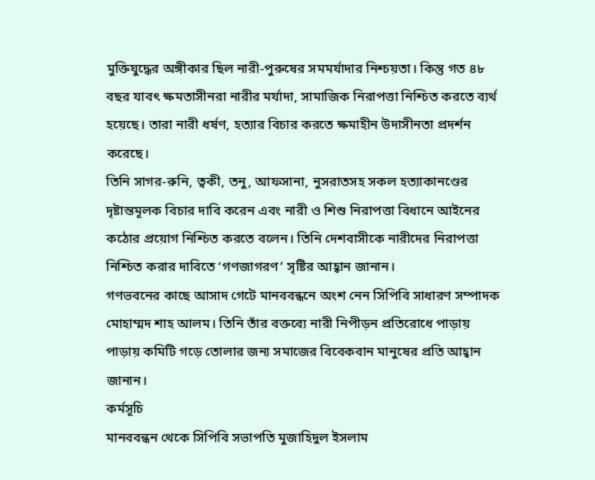মুক্তিযুদ্ধের অঙ্গীকার ছিল নারী-পুরুষের সমমর্যাদার নিশ্চয়তা। কিন্তু গত ৪৮ বছর যাবৎ ক্ষমতাসীনরা নারীর মর্যাদা, সামাজিক নিরাপত্তা নিশ্চিত করতে ব্যর্থ হয়েছে। তারা নারী ধর্ষণ, হত্যার বিচার করতে ক্ষমাহীন উদাসীনতা প্রদর্শন করেছে।
তিনি সাগর-রুনি, ত্বকী, তনু, আফসানা, নুসরাতসহ সকল হত্যাকানণ্ডের দৃষ্টান্তমূলক বিচার দাবি করেন এবং নারী ও শিশু নিরাপত্তা বিধানে আইনের কঠোর প্রয়োগ নিশ্চিত করতে বলেন। তিনি দেশবাসীকে নারীদের নিরাপত্তা নিশ্চিত করার দাবিতে ‘গণজাগরণ’ সৃষ্টির আহ্বান জানান।
গণভবনের কাছে আসাদ গেটে মানববন্ধনে অংশ নেন সিপিবি সাধারণ সম্পাদক মোহাম্মদ শাহ আলম। তিনি তাঁর বক্তব্যে নারী নিপীড়ন প্রতিরোধে পাড়ায় পাড়ায় কমিটি গড়ে তোলার জন্য সমাজের বিবেকবান মানুষের প্রতি আহ্বান জানান।
কর্মসূচি
মানববন্ধন থেকে সিপিবি সভাপতি মুজাহিদুল ইসলাম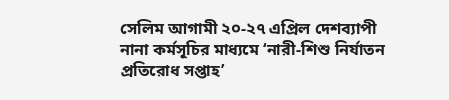সেলিম আগামী ২০-২৭ এপ্রিল দেশব্যাপী নানা কর্মসূচির মাধ্যমে ‘নারী-শিশু নির্যাতন প্রতিরোধ সপ্তাহ’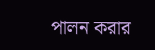পালন করার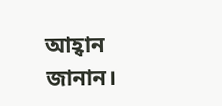আহ্বান জানান।